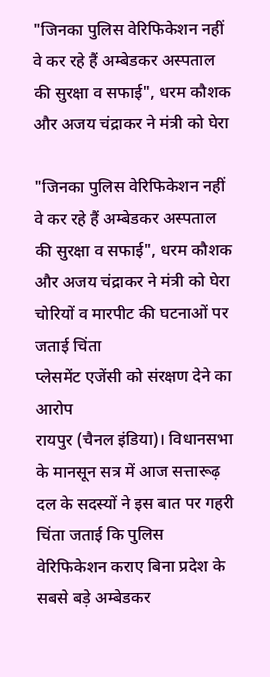"जिनका पुलिस वेरिफिकेशन नहीं वे कर रहे हैं अम्बेडकर अस्पताल की सुरक्षा व सफाई", धरम कौशक और अजय चंद्राकर ने मंत्री को घेरा

"जिनका पुलिस वेरिफिकेशन नहीं वे कर रहे हैं अम्बेडकर अस्पताल की सुरक्षा व सफाई", धरम कौशक और अजय चंद्राकर ने मंत्री को घेरा
चोरियों व मारपीट की घटनाओं पर जताई चिंता
प्लेसमेंट एजेंसी को संरक्षण देने का आरोप
रायपुर (चैनल इंडिया)। विधानसभा के मानसून सत्र में आज सत्तारूढ़ दल के सदस्यों ने इस बात पर गहरी चिंता जताई कि पुलिस वेरिफिकेशन कराए बिना प्रदेश के सबसे बड़े अम्बेडकर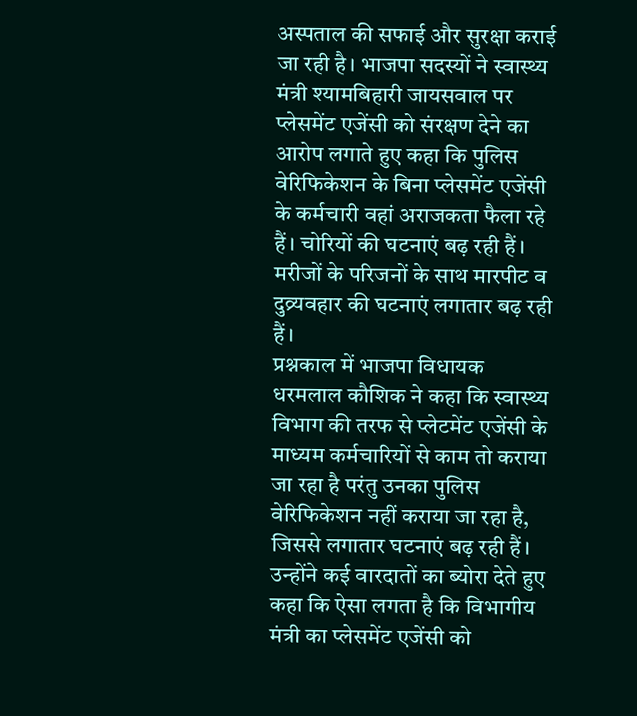अस्पताल की सफाई और सुरक्षा कराई जा रही है। भाजपा सदस्यों ने स्वास्थ्य मंत्री श्यामबिहारी जायसवाल पर प्लेसमेंट एजेंसी को संरक्षण देने का आरोप लगाते हुए कहा कि पुलिस वेरिफिकेशन के बिना प्लेसमेंट एजेंसी के कर्मचारी वहां अराजकता फैला रहे हैं। चोरियों की घटनाएं बढ़ रही हैं। मरीजों के परिजनों के साथ मारपीट व दुव्र्यवहार की घटनाएं लगातार बढ़ रही हैं।
प्रश्नकाल में भाजपा विधायक धरमलाल कौशिक ने कहा कि स्वास्थ्य विभाग की तरफ से प्लेटमेंट एजेंसी के माध्यम कर्मचारियों से काम तो कराया जा रहा है परंतु उनका पुलिस वेरिफिकेशन नहीं कराया जा रहा है, जिससे लगातार घटनाएं बढ़ रही हैं। उन्होंने कई वारदातों का ब्योरा देते हुए कहा कि ऐसा लगता है कि विभागीय मंत्री का प्लेसमेंट एजेंसी को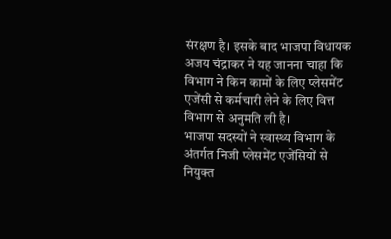संरक्षण है। इसके बाद भाजपा विधायक अजय चंद्राकर ने यह जानना चाहा कि विभाग ने किन कामों के लिए प्लेसमेंट एजेंसी से कर्मचारी लेने के लिए वित्त विभाग से अनुमति ली है।
भाजपा सदस्यों ने स्वास्थ्य विभाग के अंतर्गत निजी प्लेसमेंट एजेंसियों से नियुक्त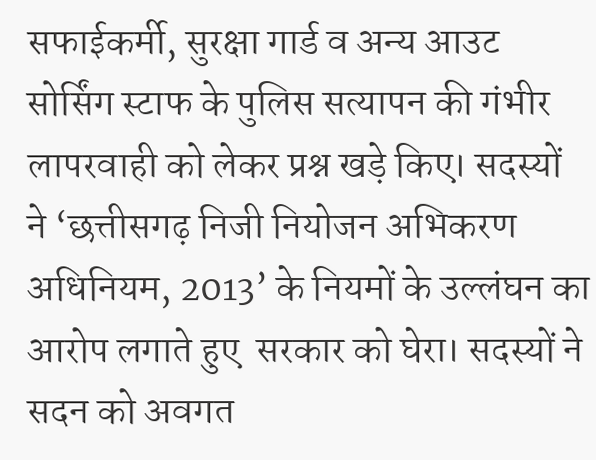सफाईकर्मी, सुरक्षा गार्ड व अन्य आउट सोर्सिंग स्टाफ के पुलिस सत्यापन की गंभीर लापरवाही को लेकर प्रश्न खड़े किए। सदस्यों ने ‘छत्तीसगढ़ निजी नियोजन अभिकरण अधिनियम, 2013’ के नियमों के उल्लंघन का आरोप लगाते हुए  सरकार को घेरा। सदस्यों ने सदन को अवगत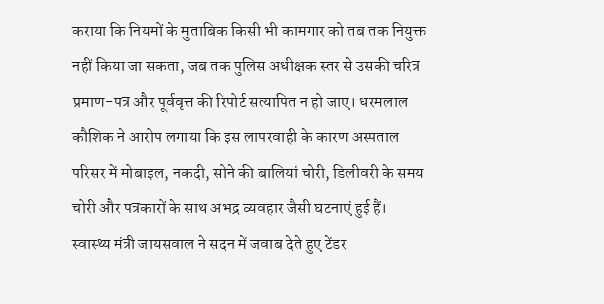कराया कि नियमों के मुताबिक किसी भी कामगार को तब तक नियुक्त नहीं किया जा सकता, जब तक पुलिस अधीक्षक स्तर से उसकी चरित्र प्रमाण-पत्र और पूर्ववृत्त की रिपोर्ट सत्यापित न हो जाए। धरमलाल कौशिक ने आरोप लगाया कि इस लापरवाही के कारण अस्पताल परिसर में मोबाइल, नकदी, सोने की बालियां चोरी, डिलीवरी के समय चोरी और पत्रकारों के साथ अभद्र व्यवहार जैसी घटनाएं हुई हैं।
स्वास्थ्य मंत्री जायसवाल ने सदन में जवाब देते हुए टेंडर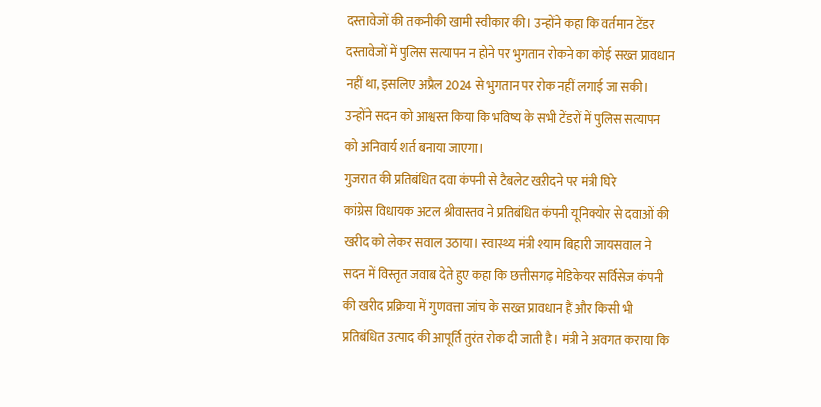दस्तावेजों की तकनीकी खामी स्वीकार की। उन्होंने कहा कि वर्तमान टेंडर दस्तावेजों में पुलिस सत्यापन न होने पर भुगतान रोकने का कोई सख्त प्रावधान नहीं था, इसलिए अप्रैल 2024 से भुगतान पर रोक नहीं लगाई जा सकी। उन्होंने सदन को आश्वस्त किया कि भविष्य के सभी टेंडरों में पुलिस सत्यापन को अनिवार्य शर्त बनाया जाएगा।
गुजरात की प्रतिबंधित दवा कंपनी से टैबलेट खऱीदने पर मंत्री घिरे
कांग्रेस विधायक अटल श्रीवास्तव ने प्रतिबंधित कंपनी यूनिक्योर से दवाओं की खरीद को लेकर सवाल उठाया। स्वास्थ्य मंत्री श्याम बिहारी जायसवाल ने सदन में विस्तृत जवाब देते हुए कहा कि छत्तीसगढ़ मेडिकेयर सर्विसेज कंपनी की खरीद प्रक्रिया में गुणवत्ता जांच के सख्त प्रावधान हैं और किसी भी प्रतिबंधित उत्पाद की आपूर्ति तुरंत रोक दी जाती है। मंत्री ने अवगत कराया कि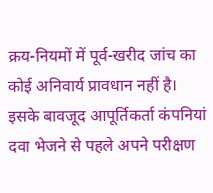क्रय-नियमों में पूर्व-खरीद जांच का कोई अनिवार्य प्रावधान नहीं है। इसके बावजूद आपूर्तिकर्ता कंपनियां दवा भेजने से पहले अपने परीक्षण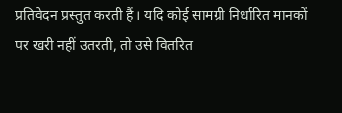प्रतिवेदन प्रस्तुत करती हैं। यदि कोई सामग्री निर्धारित मानकों पर खरी नहीं उतरती, तो उसे वितरित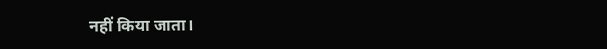नहीं किया जाता।